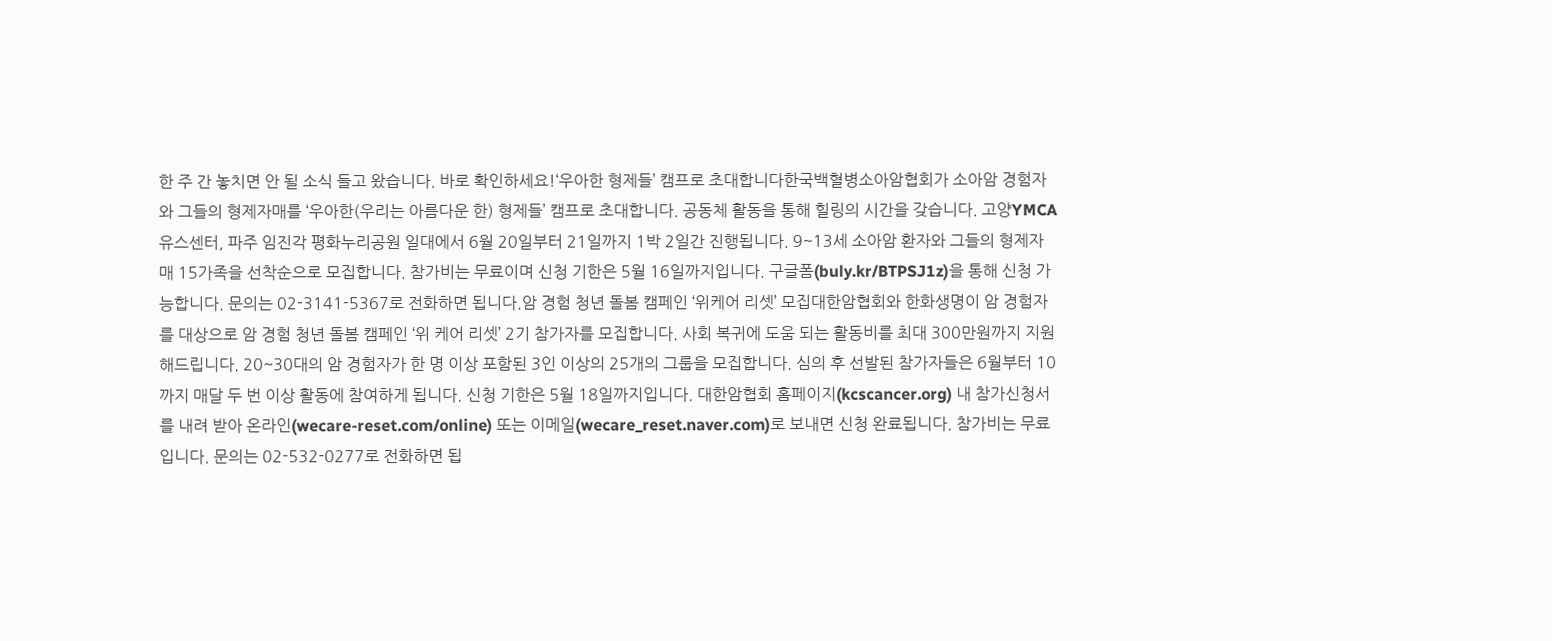한 주 간 놓치면 안 될 소식 들고 왔습니다. 바로 확인하세요!‘우아한 형제들’ 캠프로 초대합니다한국백혈병소아암협회가 소아암 경험자와 그들의 형제자매를 ‘우아한(우리는 아름다운 한) 형제들’ 캠프로 초대합니다. 공동체 활동을 통해 힐링의 시간을 갖습니다. 고양YMCA유스센터, 파주 임진각 평화누리공원 일대에서 6월 20일부터 21일까지 1박 2일간 진행됩니다. 9~13세 소아암 환자와 그들의 형제자매 15가족을 선착순으로 모집합니다. 참가비는 무료이며 신청 기한은 5월 16일까지입니다. 구글폼(buly.kr/BTPSJ1z)을 통해 신청 가능합니다. 문의는 02-3141-5367로 전화하면 됩니다.암 경험 청년 돌봄 캠페인 ‘위케어 리셋’ 모집대한암협회와 한화생명이 암 경험자를 대상으로 암 경험 청년 돌봄 캠페인 ‘위 케어 리셋’ 2기 참가자를 모집합니다. 사회 복귀에 도움 되는 활동비를 최대 300만원까지 지원해드립니다. 20~30대의 암 경험자가 한 명 이상 포함된 3인 이상의 25개의 그룹을 모집합니다. 심의 후 선발된 참가자들은 6월부터 10까지 매달 두 번 이상 활동에 참여하게 됩니다. 신청 기한은 5월 18일까지입니다. 대한암협회 홈페이지(kcscancer.org) 내 참가신청서를 내려 받아 온라인(wecare-reset.com/online) 또는 이메일(wecare_reset.naver.com)로 보내면 신청 완료됩니다. 참가비는 무료입니다. 문의는 02-532-0277로 전화하면 됩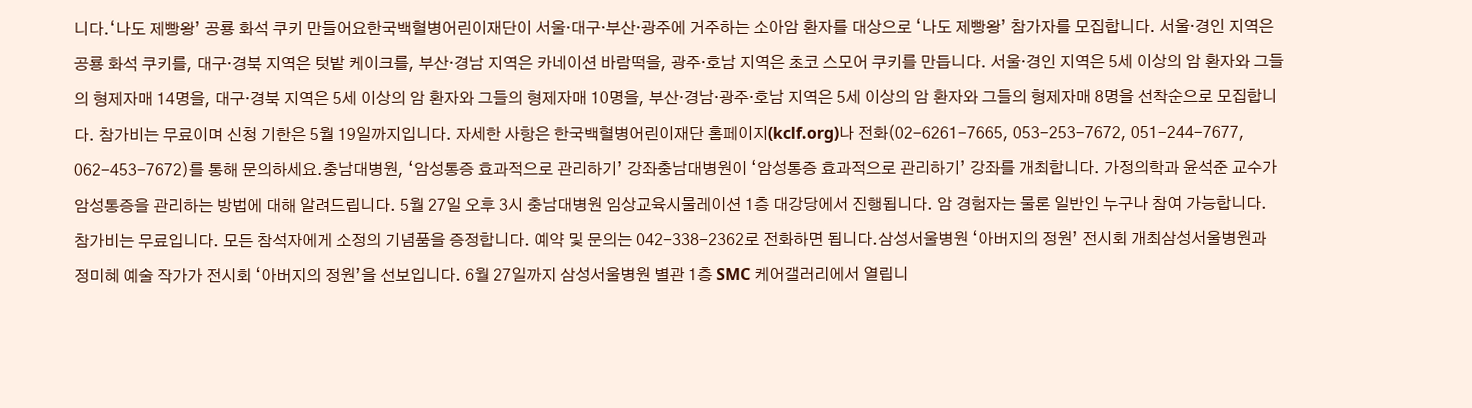니다.‘나도 제빵왕’ 공룡 화석 쿠키 만들어요한국백혈병어린이재단이 서울·대구·부산·광주에 거주하는 소아암 환자를 대상으로 ‘나도 제빵왕’ 참가자를 모집합니다. 서울·경인 지역은 공룡 화석 쿠키를, 대구·경북 지역은 텃밭 케이크를, 부산·경남 지역은 카네이션 바람떡을, 광주·호남 지역은 초코 스모어 쿠키를 만듭니다. 서울·경인 지역은 5세 이상의 암 환자와 그들의 형제자매 14명을, 대구·경북 지역은 5세 이상의 암 환자와 그들의 형제자매 10명을, 부산·경남·광주·호남 지역은 5세 이상의 암 환자와 그들의 형제자매 8명을 선착순으로 모집합니다. 참가비는 무료이며 신청 기한은 5월 19일까지입니다. 자세한 사항은 한국백혈병어린이재단 홈페이지(kclf.org)나 전화(02-6261-7665, 053-253-7672, 051-244-7677, 062-453-7672)를 통해 문의하세요.충남대병원, ‘암성통증 효과적으로 관리하기’ 강좌충남대병원이 ‘암성통증 효과적으로 관리하기’ 강좌를 개최합니다. 가정의학과 윤석준 교수가 암성통증을 관리하는 방법에 대해 알려드립니다. 5월 27일 오후 3시 충남대병원 임상교육시물레이션 1층 대강당에서 진행됩니다. 암 경험자는 물론 일반인 누구나 참여 가능합니다. 참가비는 무료입니다. 모든 참석자에게 소정의 기념품을 증정합니다. 예약 및 문의는 042-338-2362로 전화하면 됩니다.삼성서울병원 ‘아버지의 정원’ 전시회 개최삼성서울병원과 정미혜 예술 작가가 전시회 ‘아버지의 정원’을 선보입니다. 6월 27일까지 삼성서울병원 별관 1층 SMC 케어갤러리에서 열립니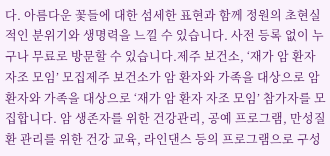다. 아름다운 꽃들에 대한 섬세한 표현과 함께 정원의 초현실적인 분위기와 생명력을 느낄 수 있습니다. 사전 등록 없이 누구나 무료로 방문할 수 있습니다.제주 보건소, ‘재가 암 환자 자조 모임’ 모집제주 보건소가 암 환자와 가족을 대상으로 암 환자와 가족을 대상으로 ‘재가 암 환자 자조 모임’ 참가자를 모집합니다. 암 생존자를 위한 건강관리, 공예 프로그램, 만성질환 관리를 위한 건강 교육, 라인댄스 등의 프로그램으로 구성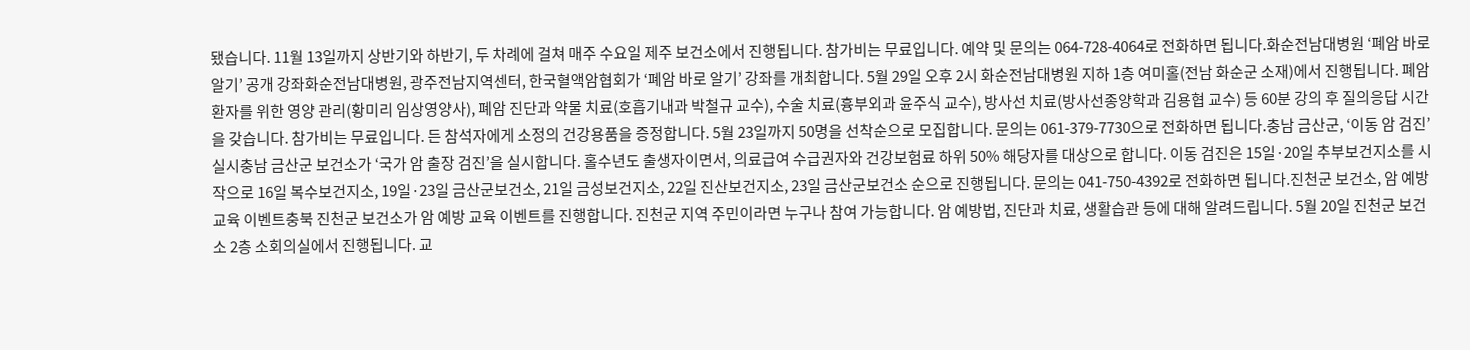됐습니다. 11월 13일까지 상반기와 하반기, 두 차례에 걸쳐 매주 수요일 제주 보건소에서 진행됩니다. 참가비는 무료입니다. 예약 및 문의는 064-728-4064로 전화하면 됩니다.화순전남대병원 ‘폐암 바로 알기’ 공개 강좌화순전남대병원, 광주전남지역센터, 한국혈액암협회가 ‘폐암 바로 알기’ 강좌를 개최합니다. 5월 29일 오후 2시 화순전남대병원 지하 1층 여미홀(전남 화순군 소재)에서 진행됩니다. 폐암 환자를 위한 영양 관리(황미리 임상영양사), 폐암 진단과 약물 치료(호흡기내과 박철규 교수), 수술 치료(흉부외과 윤주식 교수), 방사선 치료(방사선종양학과 김용협 교수) 등 60분 강의 후 질의응답 시간을 갖습니다. 참가비는 무료입니다. 든 참석자에게 소정의 건강용품을 증정합니다. 5월 23일까지 50명을 선착순으로 모집합니다. 문의는 061-379-7730으로 전화하면 됩니다.충남 금산군, ‘이동 암 검진’ 실시충남 금산군 보건소가 ‘국가 암 출장 검진’을 실시합니다. 홀수년도 출생자이면서, 의료급여 수급권자와 건강보험료 하위 50% 해당자를 대상으로 합니다. 이동 검진은 15일·20일 추부보건지소를 시작으로 16일 복수보건지소, 19일·23일 금산군보건소, 21일 금성보건지소, 22일 진산보건지소, 23일 금산군보건소 순으로 진행됩니다. 문의는 041-750-4392로 전화하면 됩니다.진천군 보건소, 암 예방 교육 이벤트충북 진천군 보건소가 암 예방 교육 이벤트를 진행합니다. 진천군 지역 주민이라면 누구나 참여 가능합니다. 암 예방법, 진단과 치료, 생활습관 등에 대해 알려드립니다. 5월 20일 진천군 보건소 2층 소회의실에서 진행됩니다. 교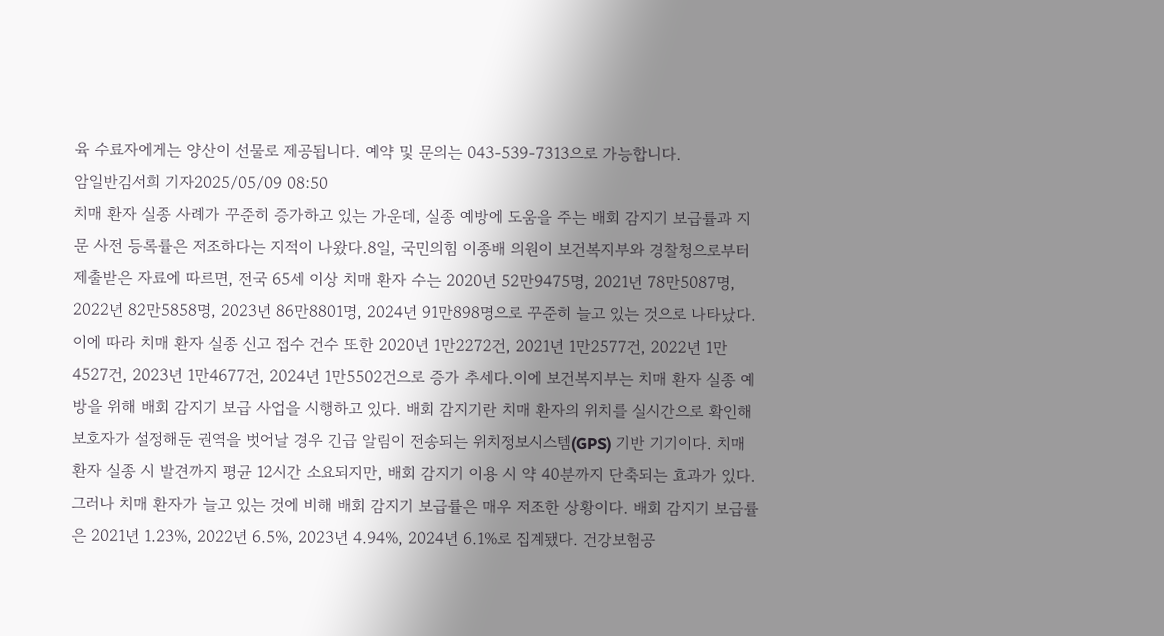육 수료자에게는 양산이 선물로 제공됩니다. 예약 및 문의는 043-539-7313으로 가능합니다.
암일반김서희 기자2025/05/09 08:50
치매 환자 실종 사례가 꾸준히 증가하고 있는 가운데, 실종 예방에 도움을 주는 배회 감지기 보급률과 지문 사전 등록률은 저조하다는 지적이 나왔다.8일, 국민의힘 이종배 의원이 보건복지부와 경찰청으로부터 제출받은 자료에 따르면, 전국 65세 이상 치매 환자 수는 2020년 52만9475명, 2021년 78만5087명, 2022년 82만5858명, 2023년 86만8801명, 2024년 91만898명으로 꾸준히 늘고 있는 것으로 나타났다.이에 따라 치매 환자 실종 신고 접수 건수 또한 2020년 1만2272건, 2021년 1만2577건, 2022년 1만4527건, 2023년 1만4677건, 2024년 1만5502건으로 증가 추세다.이에 보건복지부는 치매 환자 실종 예방을 위해 배회 감지기 보급 사업을 시행하고 있다. 배회 감지기란 치매 환자의 위치를 실시간으로 확인해 보호자가 설정해둔 권역을 벗어날 경우 긴급 알림이 전송되는 위치정보시스템(GPS) 기반 기기이다. 치매 환자 실종 시 발견까지 평균 12시간 소요되지만, 배회 감지기 이용 시 약 40분까지 단축되는 효과가 있다.그러나 치매 환자가 늘고 있는 것에 비해 배회 감지기 보급률은 매우 저조한 상황이다. 배회 감지기 보급률은 2021년 1.23%, 2022년 6.5%, 2023년 4.94%, 2024년 6.1%로 집계됐다. 건강보험공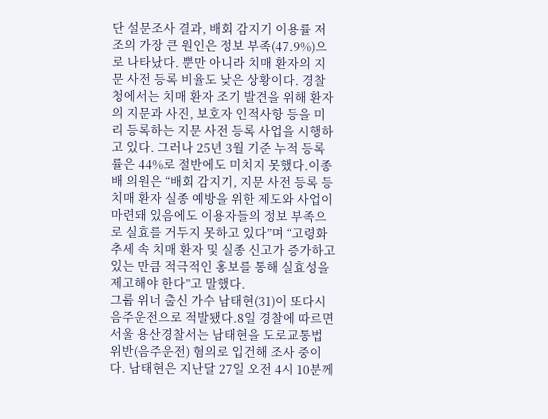단 설문조사 결과, 배회 감지기 이용률 저조의 가장 큰 원인은 정보 부족(47.9%)으로 나타났다. 뿐만 아니라 치매 환자의 지문 사전 등록 비율도 낮은 상황이다. 경찰청에서는 치매 환자 조기 발견을 위해 환자의 지문과 사진, 보호자 인적사항 등을 미리 등록하는 지문 사전 등록 사업을 시행하고 있다. 그러나 25년 3월 기준 누적 등록률은 44%로 절반에도 미치지 못했다.이종배 의원은 “배회 감지기, 지문 사전 등록 등 치매 환자 실종 예방을 위한 제도와 사업이 마련돼 있음에도 이용자들의 정보 부족으로 실효를 거두지 못하고 있다”며 “고령화 추세 속 치매 환자 및 실종 신고가 증가하고 있는 만큼 적극적인 홍보를 통해 실효성을 제고해야 한다”고 말했다.
그룹 위너 출신 가수 남태현(31)이 또다시 음주운전으로 적발됐다.8일 경찰에 따르면 서울 용산경찰서는 남태현을 도로교통법 위반(음주운전) 혐의로 입건해 조사 중이다. 남태현은 지난달 27일 오전 4시 10분께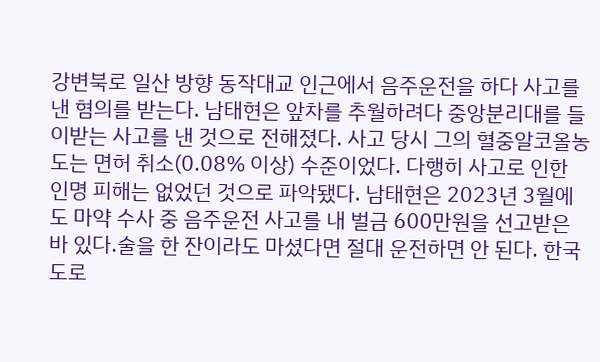강변북로 일산 방향 동작대교 인근에서 음주운전을 하다 사고를 낸 혐의를 받는다. 남태현은 앞차를 추월하려다 중앙분리대를 들이받는 사고를 낸 것으로 전해졌다. 사고 당시 그의 혈중알코올농도는 면허 취소(0.08% 이상) 수준이었다. 다행히 사고로 인한 인명 피해는 없었던 것으로 파악됐다. 남태현은 2023년 3월에도 마약 수사 중 음주운전 사고를 내 벌금 600만원을 선고받은 바 있다.술을 한 잔이라도 마셨다면 절대 운전하면 안 된다. 한국도로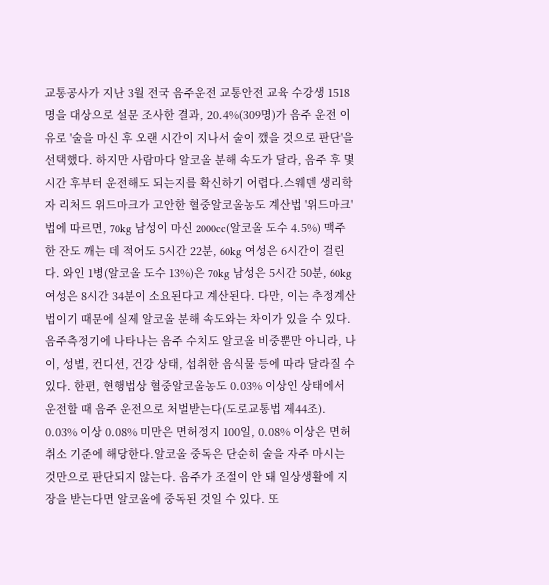교통공사가 지난 3월 전국 음주운전 교통안전 교육 수강생 1518명을 대상으로 설문 조사한 결과, 20.4%(309명)가 음주 운전 이유로 '술을 마신 후 오랜 시간이 지나서 술이 깼을 것으로 판단'을 선택했다. 하지만 사람마다 알코올 분해 속도가 달라, 음주 후 몇 시간 후부터 운전해도 되는지를 확신하기 어렵다.스웨덴 생리학자 리처드 위드마크가 고안한 혈중알코올농도 계산법 '위드마크'법에 따르면, 70kg 남성이 마신 2000cc(알코올 도수 4.5%) 맥주 한 잔도 깨는 데 적어도 5시간 22분, 60kg 여성은 6시간이 걸린다. 와인 1병(알코올 도수 13%)은 70kg 남성은 5시간 50분, 60kg 여성은 8시간 34분이 소요된다고 계산된다. 다만, 이는 추정계산법이기 때문에 실제 알코올 분해 속도와는 차이가 있을 수 있다. 음주측정기에 나타나는 음주 수치도 알코올 비중뿐만 아니라, 나이, 성별, 컨디션, 건강 상태, 섭취한 음식물 등에 따라 달라질 수 있다. 한편, 현행법상 혈중알코올농도 0.03% 이상인 상태에서 운전할 때 음주 운전으로 처벌받는다(도로교통법 제44조). 0.03% 이상 0.08% 미만은 면허정지 100일, 0.08% 이상은 면허취소 기준에 해당한다.알코올 중독은 단순히 술을 자주 마시는 것만으로 판단되지 않는다. 음주가 조절이 안 돼 일상생활에 지장을 받는다면 알코올에 중독된 것일 수 있다. 또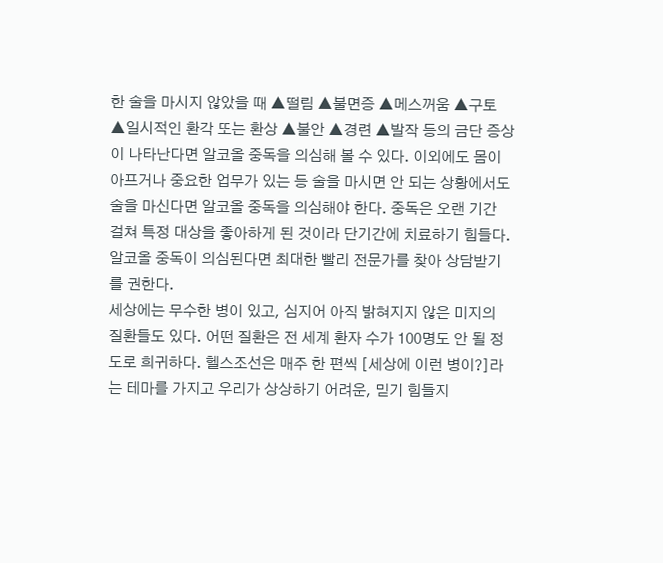한 술을 마시지 않았을 때 ▲떨림 ▲불면증 ▲메스꺼움 ▲구토 ▲일시적인 환각 또는 환상 ▲불안 ▲경련 ▲발작 등의 금단 증상이 나타난다면 알코올 중독을 의심해 볼 수 있다. 이외에도 몸이 아프거나 중요한 업무가 있는 등 술을 마시면 안 되는 상황에서도 술을 마신다면 알코올 중독을 의심해야 한다. 중독은 오랜 기간 걸쳐 특정 대상을 좋아하게 된 것이라 단기간에 치료하기 힘들다. 알코올 중독이 의심된다면 최대한 빨리 전문가를 찾아 상담받기를 권한다.
세상에는 무수한 병이 있고, 심지어 아직 밝혀지지 않은 미지의 질환들도 있다. 어떤 질환은 전 세계 환자 수가 100명도 안 될 정도로 희귀하다. 헬스조선은 매주 한 편씩 [세상에 이런 병이?]라는 테마를 가지고 우리가 상상하기 어려운, 믿기 힘들지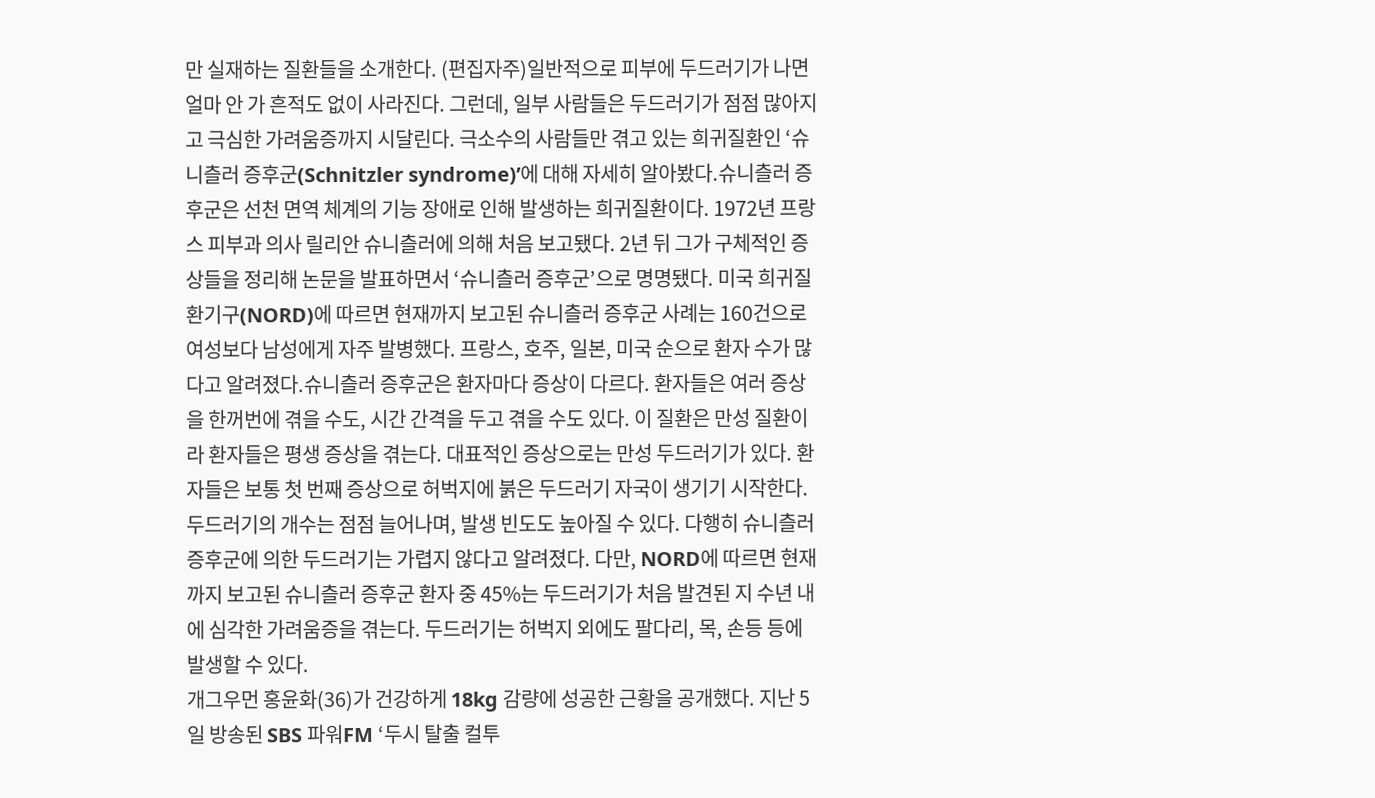만 실재하는 질환들을 소개한다. (편집자주)일반적으로 피부에 두드러기가 나면 얼마 안 가 흔적도 없이 사라진다. 그런데, 일부 사람들은 두드러기가 점점 많아지고 극심한 가려움증까지 시달린다. 극소수의 사람들만 겪고 있는 희귀질환인 ‘슈니츨러 증후군(Schnitzler syndrome)’에 대해 자세히 알아봤다.슈니츨러 증후군은 선천 면역 체계의 기능 장애로 인해 발생하는 희귀질환이다. 1972년 프랑스 피부과 의사 릴리안 슈니츨러에 의해 처음 보고됐다. 2년 뒤 그가 구체적인 증상들을 정리해 논문을 발표하면서 ‘슈니츨러 증후군’으로 명명됐다. 미국 희귀질환기구(NORD)에 따르면 현재까지 보고된 슈니츨러 증후군 사례는 160건으로 여성보다 남성에게 자주 발병했다. 프랑스, 호주, 일본, 미국 순으로 환자 수가 많다고 알려졌다.슈니츨러 증후군은 환자마다 증상이 다르다. 환자들은 여러 증상을 한꺼번에 겪을 수도, 시간 간격을 두고 겪을 수도 있다. 이 질환은 만성 질환이라 환자들은 평생 증상을 겪는다. 대표적인 증상으로는 만성 두드러기가 있다. 환자들은 보통 첫 번째 증상으로 허벅지에 붉은 두드러기 자국이 생기기 시작한다. 두드러기의 개수는 점점 늘어나며, 발생 빈도도 높아질 수 있다. 다행히 슈니츨러 증후군에 의한 두드러기는 가렵지 않다고 알려졌다. 다만, NORD에 따르면 현재까지 보고된 슈니츨러 증후군 환자 중 45%는 두드러기가 처음 발견된 지 수년 내에 심각한 가려움증을 겪는다. 두드러기는 허벅지 외에도 팔다리, 목, 손등 등에 발생할 수 있다.
개그우먼 홍윤화(36)가 건강하게 18kg 감량에 성공한 근황을 공개했다. 지난 5일 방송된 SBS 파워FM ‘두시 탈출 컬투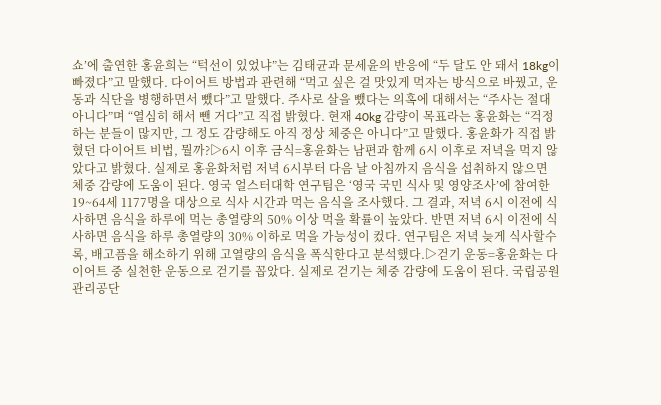쇼’에 출연한 홍윤희는 “턱선이 있었냐”는 김태균과 문세윤의 반응에 “두 달도 안 돼서 18kg이 빠졌다”고 말했다. 다이어트 방법과 관련해 “먹고 싶은 걸 맛있게 먹자는 방식으로 바꿨고, 운동과 식단을 병행하면서 뺐다”고 말했다. 주사로 살을 뺐다는 의혹에 대해서는 “주사는 절대 아니다”며 “열심히 해서 뺀 거다”고 직접 밝혔다. 현재 40kg 감량이 목표라는 홍윤화는 “걱정하는 분들이 많지만, 그 정도 감량해도 아직 정상 체중은 아니다”고 말했다. 홍윤화가 직접 밝혔던 다이어트 비법, 뭘까?▷6시 이후 금식=홍윤화는 남편과 함께 6시 이후로 저녁을 먹지 않았다고 밝혔다. 실제로 홍윤화처럼 저녁 6시부터 다음 날 아침까지 음식을 섭취하지 않으면 체중 감량에 도움이 된다. 영국 얼스터대학 연구팀은 ‘영국 국민 식사 및 영양조사’에 참여한 19~64세 1177명을 대상으로 식사 시간과 먹는 음식을 조사했다. 그 결과, 저녁 6시 이전에 식사하면 음식을 하루에 먹는 총열량의 50% 이상 먹을 확률이 높았다. 반면 저녁 6시 이전에 식사하면 음식을 하루 총열량의 30% 이하로 먹을 가능성이 컸다. 연구팀은 저녁 늦게 식사할수록, 배고픔을 해소하기 위해 고열량의 음식을 폭식한다고 분석했다.▷걷기 운동=홍윤화는 다이어트 중 실천한 운동으로 걷기를 꼽았다. 실제로 걷기는 체중 감량에 도움이 된다. 국립공원관리공단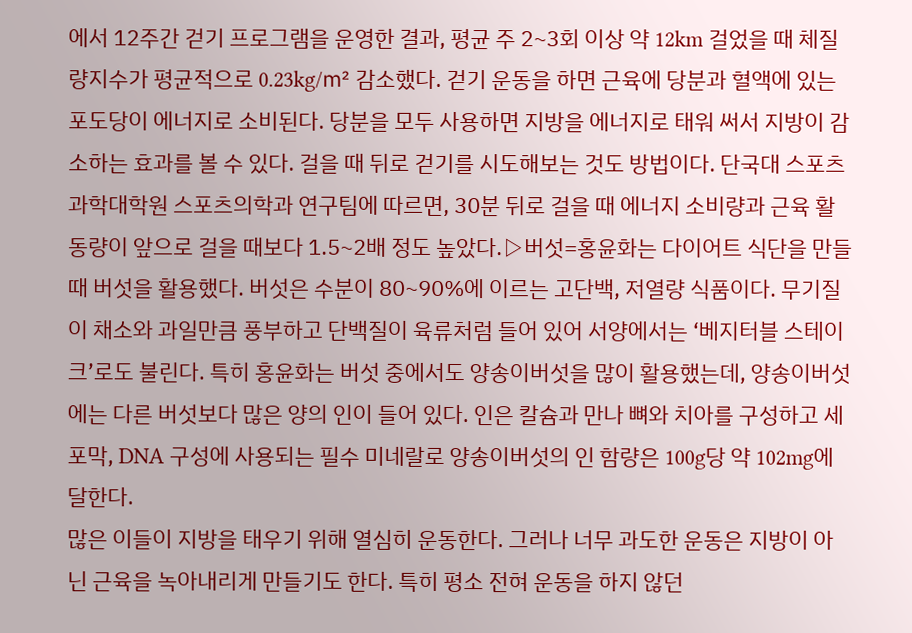에서 12주간 걷기 프로그램을 운영한 결과, 평균 주 2~3회 이상 약 12km 걸었을 때 체질량지수가 평균적으로 0.23kg/㎡ 감소했다. 걷기 운동을 하면 근육에 당분과 혈액에 있는 포도당이 에너지로 소비된다. 당분을 모두 사용하면 지방을 에너지로 태워 써서 지방이 감소하는 효과를 볼 수 있다. 걸을 때 뒤로 걷기를 시도해보는 것도 방법이다. 단국대 스포츠과학대학원 스포츠의학과 연구팀에 따르면, 30분 뒤로 걸을 때 에너지 소비량과 근육 활동량이 앞으로 걸을 때보다 1.5~2배 정도 높았다.▷버섯=홍윤화는 다이어트 식단을 만들 때 버섯을 활용했다. 버섯은 수분이 80~90%에 이르는 고단백, 저열량 식품이다. 무기질이 채소와 과일만큼 풍부하고 단백질이 육류처럼 들어 있어 서양에서는 ‘베지터블 스테이크’로도 불린다. 특히 홍윤화는 버섯 중에서도 양송이버섯을 많이 활용했는데, 양송이버섯에는 다른 버섯보다 많은 양의 인이 들어 있다. 인은 칼슘과 만나 뼈와 치아를 구성하고 세포막, DNA 구성에 사용되는 필수 미네랄로 양송이버섯의 인 함량은 100g당 약 102mg에 달한다.
많은 이들이 지방을 태우기 위해 열심히 운동한다. 그러나 너무 과도한 운동은 지방이 아닌 근육을 녹아내리게 만들기도 한다. 특히 평소 전혀 운동을 하지 않던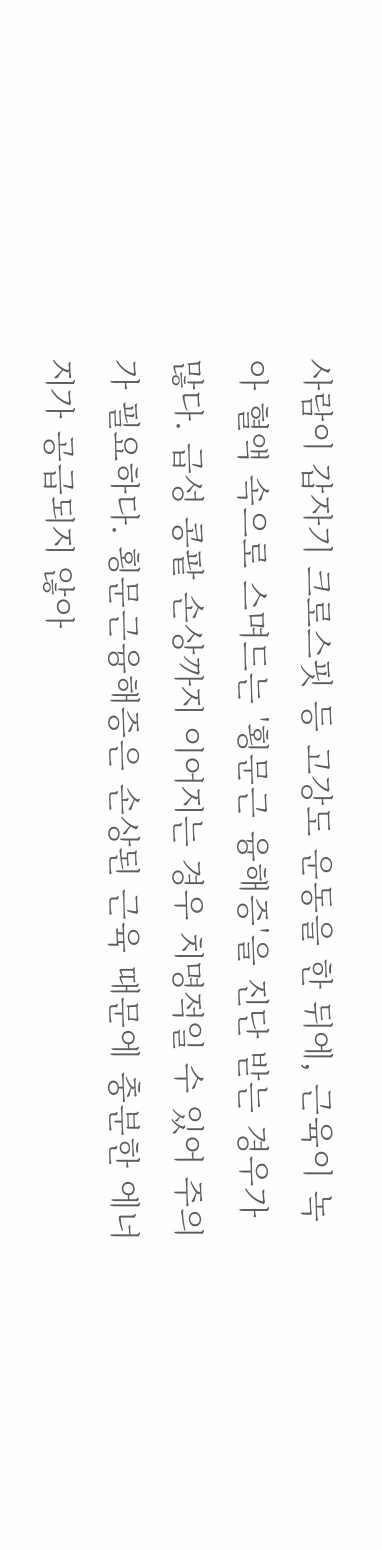사람이 갑자기 크로스핏 등 고강도 운동을 한 뒤에, 근육이 녹아 혈액 속으로 스며드는 '횡문근 융해증'을 진단 받는 경우가 많다. 급성 콩팥 손상까지 이어지는 경우 치명적일 수 있어 주의가 필요하다. 횡문근융해증은 손상된 근육 때문에 충분한 에너지가 공급되지 않아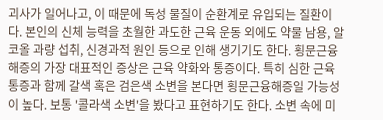괴사가 일어나고, 이 때문에 독성 물질이 순환계로 유입되는 질환이다. 본인의 신체 능력을 초월한 과도한 근육 운동 외에도 약물 남용, 알코올 과량 섭취, 신경과적 원인 등으로 인해 생기기도 한다. 횡문근융해증의 가장 대표적인 증상은 근육 약화와 통증이다. 특히 심한 근육 통증과 함께 갈색 혹은 검은색 소변을 본다면 횡문근융해증일 가능성이 높다. 보통 '콜라색 소변'을 봤다고 표현하기도 한다. 소변 속에 미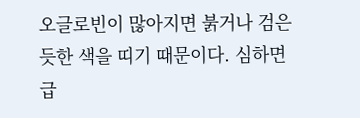오글로빈이 많아지면 붉거나 검은 듯한 색을 띠기 때문이다. 심하면 급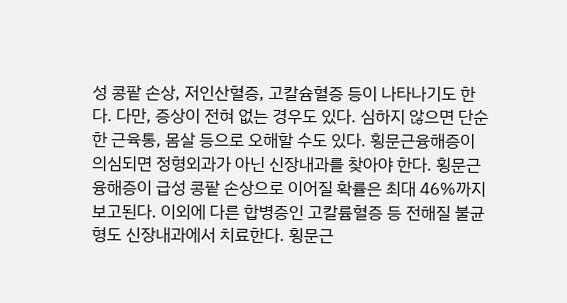성 콩팥 손상, 저인산혈증, 고칼슘혈증 등이 나타나기도 한다. 다만, 증상이 전혀 없는 경우도 있다. 심하지 않으면 단순한 근육통, 몸살 등으로 오해할 수도 있다. 횡문근융해증이 의심되면 정형외과가 아닌 신장내과를 찾아야 한다. 횡문근융해증이 급성 콩팥 손상으로 이어질 확률은 최대 46%까지 보고된다. 이외에 다른 합병증인 고칼륨혈증 등 전해질 불균형도 신장내과에서 치료한다. 횡문근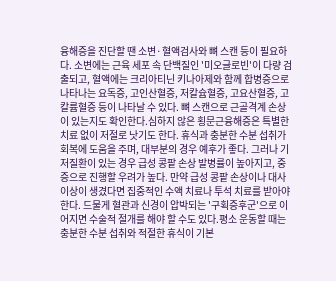융해증을 진단할 땐 소변·혈액검사와 뼈 스캔 등이 필요하다. 소변에는 근육 세포 속 단백질인 '미오글로빈'이 다량 검출되고, 혈액에는 크리아티닌 키나아제와 함께 합병증으로 나타나는 요독증, 고인산혈증, 저칼슘혈증, 고요산혈증, 고칼륨혈증 등이 나타날 수 있다. 뼈 스캔으로 근골격계 손상이 있는지도 확인한다.심하지 않은 횡문근융해증은 특별한 치료 없이 저절로 낫기도 한다. 휴식과 충분한 수분 섭취가 회복에 도움을 주며, 대부분의 경우 예후가 좋다. 그러나 기저질환이 있는 경우 급성 콩팥 손상 발병률이 높아지고, 중증으로 진행할 우려가 높다. 만약 급성 콩팥 손상이나 대사 이상이 생겼다면 집중적인 수액 치료나 투석 치료를 받아야 한다. 드물게 혈관과 신경이 압박되는 '구획증후군'으로 이어지면 수술적 절개를 해야 할 수도 있다.평소 운동할 때는 충분한 수분 섭취와 적절한 휴식이 기본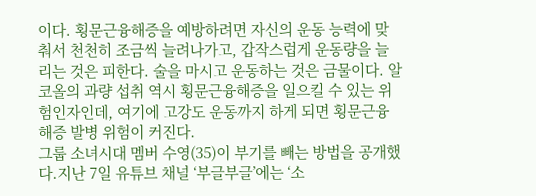이다. 횡문근융해증을 예방하려면 자신의 운동 능력에 맞춰서 천천히 조금씩 늘려나가고, 갑작스럽게 운동량을 늘리는 것은 피한다. 술을 마시고 운동하는 것은 금물이다. 알코올의 과량 섭취 역시 횡문근융해증을 일으킬 수 있는 위험인자인데, 여기에 고강도 운동까지 하게 되면 횡문근융해증 발병 위험이 커진다.
그룹 소녀시대 멤버 수영(35)이 부기를 빼는 방법을 공개했다.지난 7일 유튜브 채널 ‘부글부글’에는 ‘소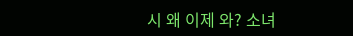시 왜 이제 와? 소녀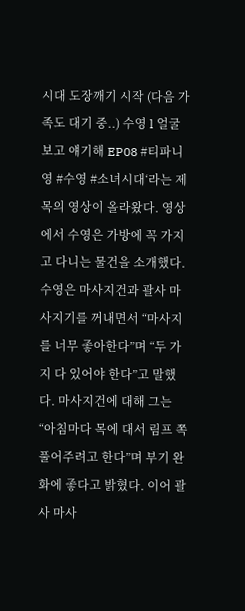시대 도장깨기 시작 (다음 가족도 대기 중..) 수영 l 얼굴보고 얘기해 EP08 #티파니영 #수영 #소녀시대‘라는 제목의 영상이 올라왔다. 영상에서 수영은 가방에 꼭 가지고 다니는 물건을 소개했다. 수영은 마사지건과 괄사 마사지기를 꺼내면서 “마사지를 너무 좋아한다”며 “두 가지 다 있어야 한다”고 말했다. 마사지건에 대해 그는 “아침마다 목에 대서 림프 쪽 풀어주려고 한다”며 부기 완화에 좋다고 밝혔다. 이어 괄사 마사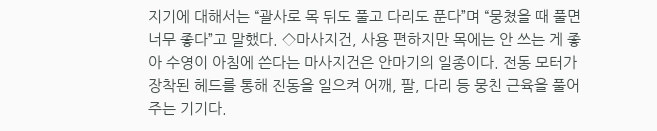지기에 대해서는 “괄사로 목 뒤도 풀고 다리도 푼다”며 “뭉쳤을 때 풀면 너무 좋다”고 말했다. ◇마사지건, 사용 편하지만 목에는 안 쓰는 게 좋아 수영이 아침에 쓴다는 마사지건은 안마기의 일종이다. 전동 모터가 장착된 헤드를 통해 진동을 일으켜 어깨, 팔, 다리 등 뭉친 근육을 풀어주는 기기다.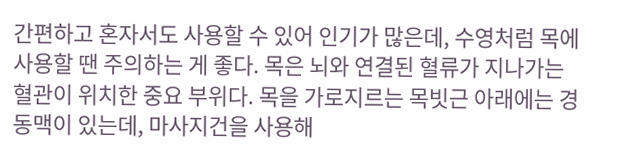간편하고 혼자서도 사용할 수 있어 인기가 많은데, 수영처럼 목에 사용할 땐 주의하는 게 좋다. 목은 뇌와 연결된 혈류가 지나가는 혈관이 위치한 중요 부위다. 목을 가로지르는 목빗근 아래에는 경동맥이 있는데, 마사지건을 사용해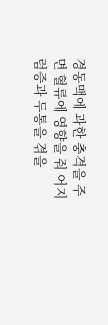경동맥에 과한 충격을 주면 혈류에 영향을 줘 어지럼증과 두통을 겪을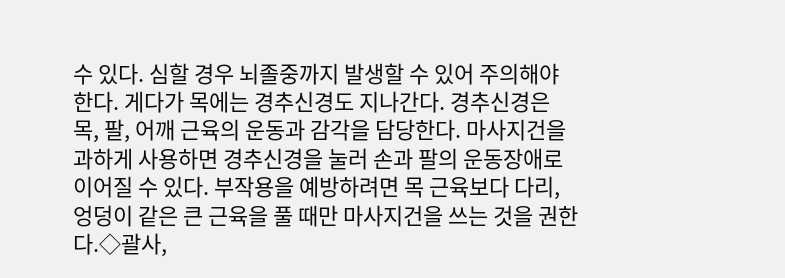수 있다. 심할 경우 뇌졸중까지 발생할 수 있어 주의해야 한다. 게다가 목에는 경추신경도 지나간다. 경추신경은 목, 팔, 어깨 근육의 운동과 감각을 담당한다. 마사지건을 과하게 사용하면 경추신경을 눌러 손과 팔의 운동장애로 이어질 수 있다. 부작용을 예방하려면 목 근육보다 다리, 엉덩이 같은 큰 근육을 풀 때만 마사지건을 쓰는 것을 권한다.◇괄사,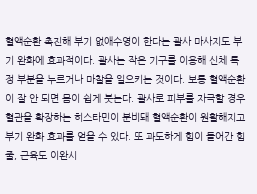혈액순환 촉진해 부기 없애수영이 한다는 괄사 마사지도 부기 완화에 효과적이다. 괄사는 작은 기구를 이용해 신체 특정 부분을 누르거나 마찰을 일으키는 것이다. 보통 혈액순환이 잘 안 되면 몸이 쉽게 붓는다. 괄사로 피부를 자극할 경우 혈관을 확장하는 히스타민이 분비돼 혈액순환이 원활해지고 부기 완화 효과를 얻을 수 있다. 또 과도하게 힘이 들어간 힘줄, 근육도 이완시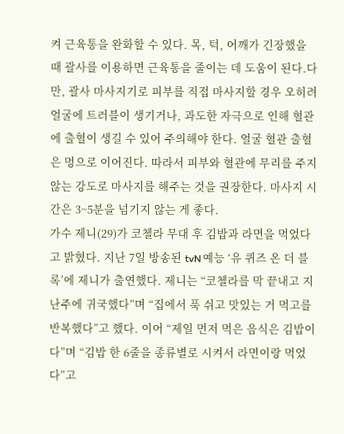켜 근육통을 완화할 수 있다. 목, 턱, 어깨가 긴장했을 때 괄사를 이용하면 근육통을 줄이는 데 도움이 된다.다만, 괄사 마사지기로 피부를 직접 마사지할 경우 오히려 얼굴에 트러블이 생기거나, 과도한 자극으로 인해 혈관에 출혈이 생길 수 있어 주의해야 한다. 얼굴 혈관 출혈은 멍으로 이어진다. 따라서 피부와 혈관에 무리를 주지 않는 강도로 마사지를 해주는 것을 권장한다. 마사지 시간은 3~5분을 넘기지 않는 게 좋다.
가수 제니(29)가 코첼라 무대 후 김밥과 라면을 먹었다고 밝혔다. 지난 7일 방송된 tvN 예능 ‘유 퀴즈 온 더 블록’에 제니가 출연했다. 제니는 “코첼라를 막 끝내고 지난주에 귀국했다”며 “집에서 푹 쉬고 맛있는 거 먹고를 반복했다”고 했다. 이어 “제일 먼저 먹은 음식은 김밥이다”며 “김밥 한 6줄을 종류별로 시켜서 라면이랑 먹었다”고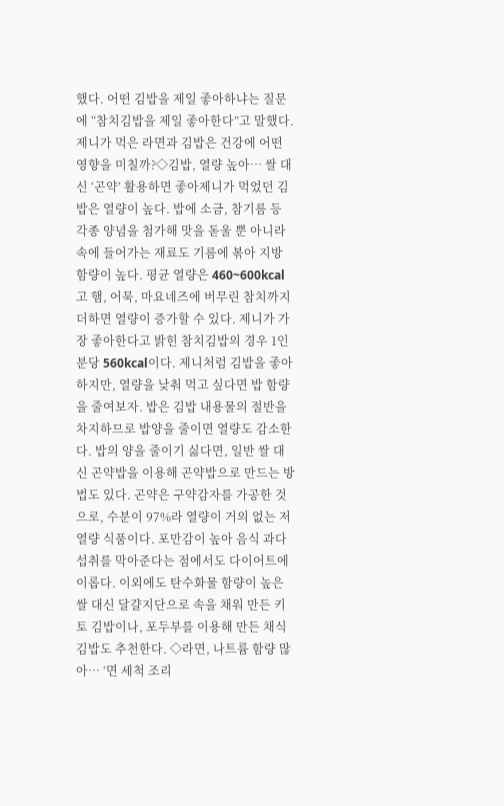했다. 어떤 김밥을 제일 좋아하냐는 질문에 “참치김밥을 제일 좋아한다”고 말했다. 제니가 먹은 라면과 김밥은 건강에 어떤 영향을 미칠까?◇김밥, 열량 높아… 쌀 대신 ‘곤약’ 활용하면 좋아제니가 먹었던 김밥은 열량이 높다. 밥에 소금, 참기름 등 각종 양념을 첨가해 맛을 돋울 뿐 아니라 속에 들어가는 재료도 기름에 볶아 지방 함량이 높다. 평균 열량은 460~600kcal고 햄, 어묵, 마요네즈에 버무린 참치까지 더하면 열량이 증가할 수 있다. 제니가 가장 좋아한다고 밝힌 참치김밥의 경우 1인분당 560kcal이다. 제니처럼 김밥을 좋아하지만, 열량을 낮춰 먹고 싶다면 밥 함량을 줄여보자. 밥은 김밥 내용물의 절반을 차지하므로 밥양을 줄이면 열량도 감소한다. 밥의 양을 줄이기 싫다면, 일반 쌀 대신 곤약밥을 이용해 곤약밥으로 만드는 방법도 있다. 곤약은 구약감자를 가공한 것으로, 수분이 97%라 열량이 거의 없는 저열량 식품이다. 포만감이 높아 음식 과다 섭취를 막아준다는 점에서도 다이어트에 이롭다. 이외에도 탄수화물 함량이 높은 쌀 대신 달걀지단으로 속을 채워 만든 키토 김밥이나, 포두부를 이용해 만든 채식 김밥도 추천한다. ◇라면, 나트륨 함량 많아… ‘면 세척 조리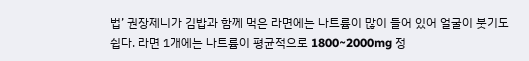법’ 권장제니가 김밥과 함께 먹은 라면에는 나트륨이 많이 들어 있어 얼굴이 붓기도 쉽다. 라면 1개에는 나트륨이 평균적으로 1800~2000mg 정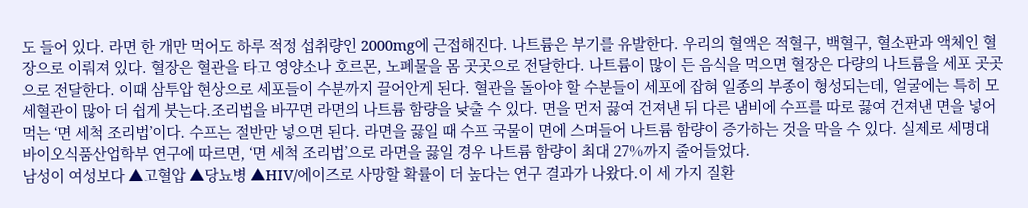도 들어 있다. 라면 한 개만 먹어도 하루 적정 섭취량인 2000mg에 근접해진다. 나트륨은 부기를 유발한다. 우리의 혈액은 적혈구, 백혈구, 혈소판과 액체인 혈장으로 이뤄져 있다. 혈장은 혈관을 타고 영양소나 호르몬, 노폐물을 몸 곳곳으로 전달한다. 나트륨이 많이 든 음식을 먹으면 혈장은 다량의 나트륨을 세포 곳곳으로 전달한다. 이때 삼투압 현상으로 세포들이 수분까지 끌어안게 된다. 혈관을 돌아야 할 수분들이 세포에 잡혀 일종의 부종이 형성되는데, 얼굴에는 특히 모세혈관이 많아 더 쉽게 붓는다.조리법을 바꾸면 라면의 나트륨 함량을 낮출 수 있다. 면을 먼저 끓여 건져낸 뒤 다른 냄비에 수프를 따로 끓여 건져낸 면을 넣어 먹는 ‘면 세척 조리법’이다. 수프는 절반만 넣으면 된다. 라면을 끓일 때 수프 국물이 면에 스며들어 나트륨 함량이 증가하는 것을 막을 수 있다. 실제로 세명대 바이오식품산업학부 연구에 따르면, ‘면 세척 조리법’으로 라면을 끓일 경우 나트륨 함량이 최대 27%까지 줄어들었다.
남성이 여성보다 ▲고혈압 ▲당뇨병 ▲HIV/에이즈로 사망할 확률이 더 높다는 연구 결과가 나왔다.이 세 가지 질환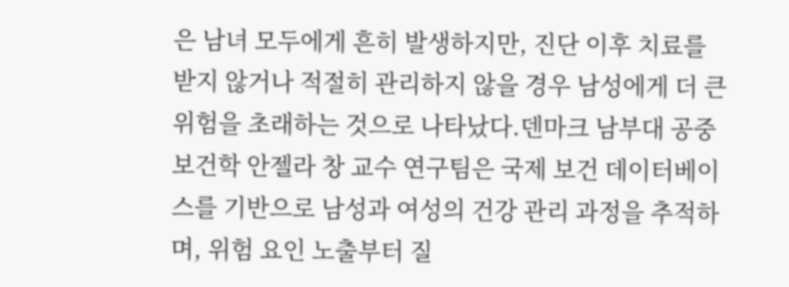은 남녀 모두에게 흔히 발생하지만, 진단 이후 치료를 받지 않거나 적절히 관리하지 않을 경우 남성에게 더 큰 위험을 초래하는 것으로 나타났다.덴마크 남부대 공중보건학 안젤라 창 교수 연구팀은 국제 보건 데이터베이스를 기반으로 남성과 여성의 건강 관리 과정을 추적하며, 위험 요인 노출부터 질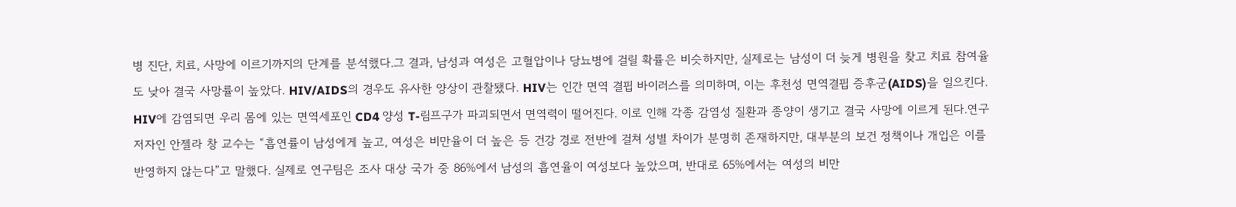병 진단, 치료, 사망에 이르기까지의 단계를 분석했다.그 결과, 남성과 여성은 고혈압이나 당뇨병에 걸릴 확률은 비슷하지만, 실제로는 남성이 더 늦게 병원을 찾고 치료 참여율도 낮아 결국 사망률이 높았다. HIV/AIDS의 경우도 유사한 양상이 관찰됐다. HIV는 인간 면역 결핍 바이러스를 의미하며, 이는 후천성 면역결핍 증후군(AIDS)을 일으킨다. HIV에 감염되면 우리 몸에 있는 면역세포인 CD4 양성 T-림프구가 파괴되면서 면역력이 떨어진다. 이로 인해 각종 감염성 질환과 종양이 생기고 결국 사망에 이르게 된다.연구 저자인 안젤라 창 교수는 “흡연률이 남성에게 높고, 여성은 비만율이 더 높은 등 건강 경로 전반에 걸쳐 성별 차이가 분명히 존재하지만, 대부분의 보건 정책이나 개입은 이를 반영하지 않는다”고 말했다. 실제로 연구팀은 조사 대상 국가 중 86%에서 남성의 흡연율이 여성보다 높았으며, 반대로 65%에서는 여성의 비만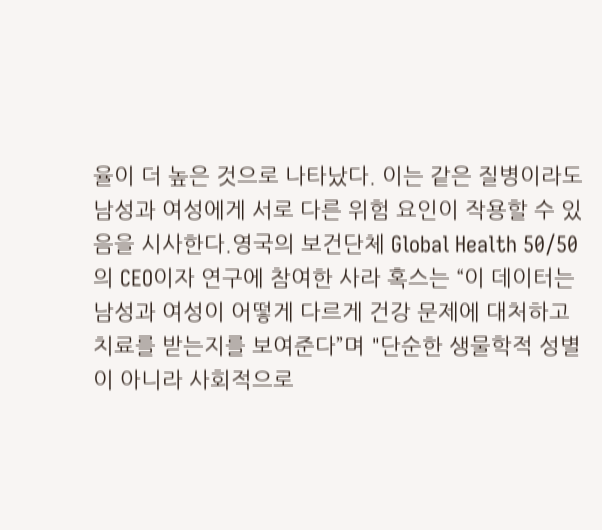율이 더 높은 것으로 나타났다. 이는 같은 질병이라도 남성과 여성에게 서로 다른 위험 요인이 작용할 수 있음을 시사한다.영국의 보건단체 Global Health 50/50의 CEO이자 연구에 참여한 사라 혹스는 “이 데이터는 남성과 여성이 어떻게 다르게 건강 문제에 대처하고 치료를 받는지를 보여준다”며 "단순한 생물학적 성별이 아니라 사회적으로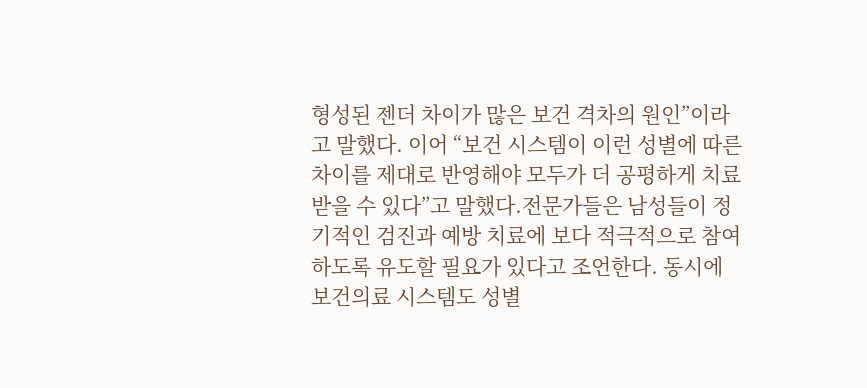형성된 젠더 차이가 많은 보건 격차의 원인”이라고 말했다. 이어 “보건 시스템이 이런 성별에 따른 차이를 제대로 반영해야 모두가 더 공평하게 치료받을 수 있다”고 말했다.전문가들은 남성들이 정기적인 검진과 예방 치료에 보다 적극적으로 참여하도록 유도할 필요가 있다고 조언한다. 동시에 보건의료 시스템도 성별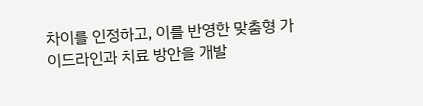차이를 인정하고, 이를 반영한 맞춤형 가이드라인과 치료 방안을 개발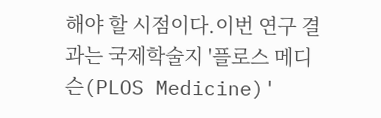해야 할 시점이다.이번 연구 결과는 국제학술지 '플로스 메디슨(PLOS Medicine)'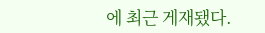에 최근 게재됐다.